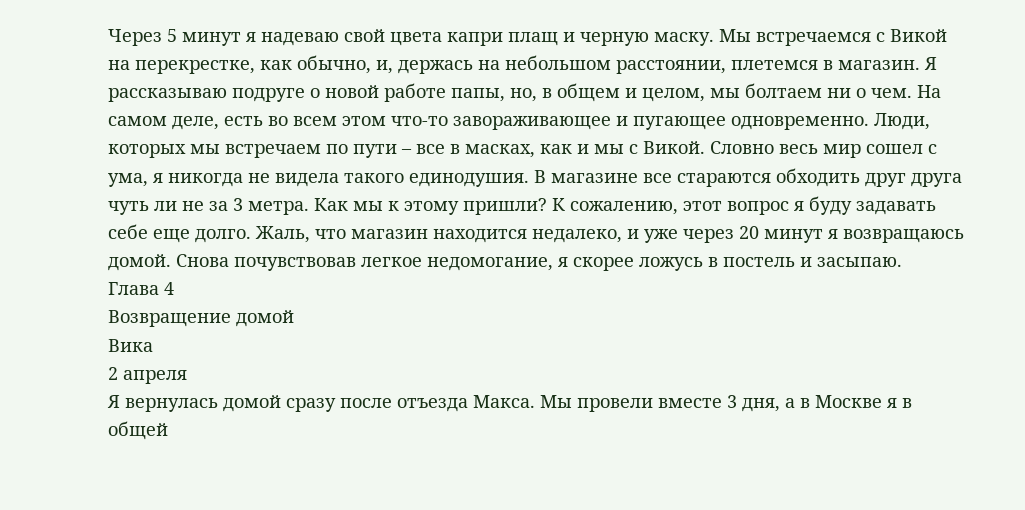Через 5 минут я надеваю свой цвета капри плащ и черную маску. Мы встречаемся с Викой на перекрестке, как обычно, и, держась на небольшом расстоянии, плетемся в магазин. Я рассказываю подруге о новой работе папы, но, в общем и целом, мы болтаем ни о чем. На самом деле, есть во всем этом что-то завораживающее и пугающее одновременно. Люди, которых мы встречаем по пути – все в масках, как и мы с Викой. Словно весь мир сошел с ума, я никогда не видела такого единодушия. В магазине все стараются обходить друг друга чуть ли не за 3 метра. Как мы к этому пришли? К сожалению, этот вопрос я буду задавать себе еще долго. Жаль, что магазин находится недалеко, и уже через 20 минут я возвращаюсь домой. Снова почувствовав легкое недомогание, я скорее ложусь в постель и засыпаю.
Глава 4
Возвращение домой
Вика
2 апреля
Я вернулась домой сразу после отъезда Макса. Мы провели вместе 3 дня, а в Москве я в общей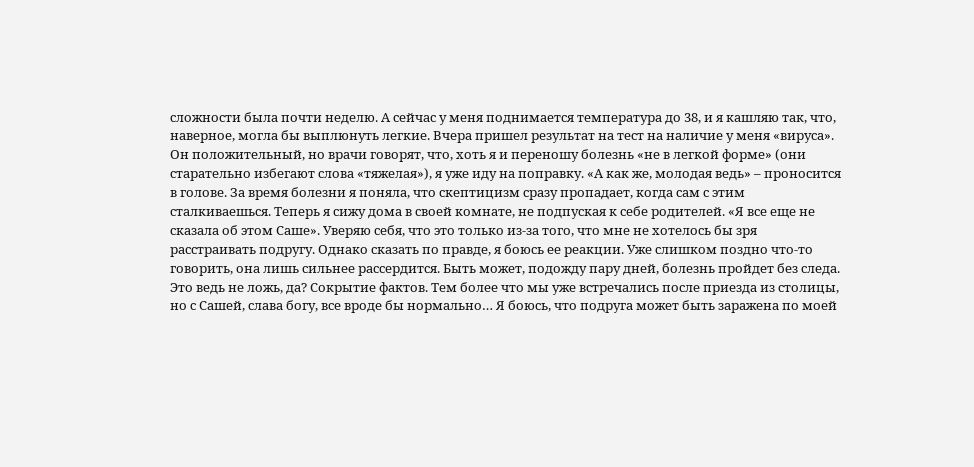сложности была почти неделю. А сейчас у меня поднимается температура до 38, и я кашляю так, что, наверное, могла бы выплюнуть легкие. Вчера пришел результат на тест на наличие у меня «вируса». Он положительный, но врачи говорят, что, хоть я и переношу болезнь «не в легкой форме» (они старательно избегают слова «тяжелая»), я уже иду на поправку. «А как же, молодая ведь» – проносится в голове. За время болезни я поняла, что скептицизм сразу пропадает, когда сам с этим сталкиваешься. Теперь я сижу дома в своей комнате, не подпуская к себе родителей. «Я все еще не сказала об этом Саше». Уверяю себя, что это только из-за того, что мне не хотелось бы зря расстраивать подругу. Однако сказать по правде, я боюсь ее реакции. Уже слишком поздно что-то говорить, она лишь сильнее рассердится. Быть может, подожду пару дней, болезнь пройдет без следа. Это ведь не ложь, да? Сокрытие фактов. Тем более что мы уже встречались после приезда из столицы, но с Сашей, слава богу, все вроде бы нормально… Я боюсь, что подруга может быть заражена по моей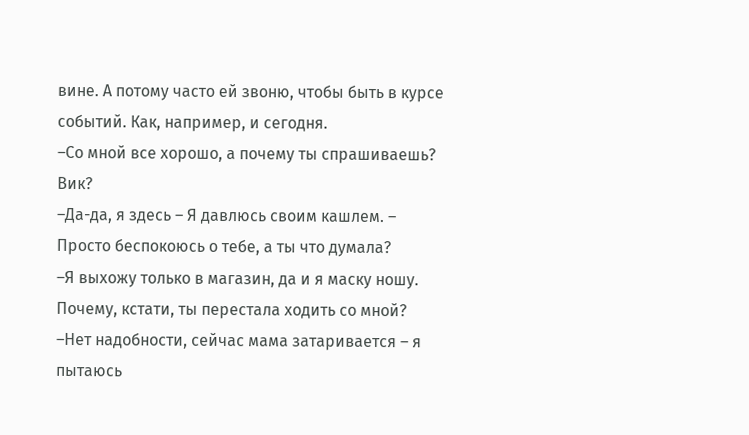вине. А потому часто ей звоню, чтобы быть в курсе событий. Как, например, и сегодня.
–Со мной все хорошо, а почему ты спрашиваешь? Вик?
–Да-да, я здесь – Я давлюсь своим кашлем. – Просто беспокоюсь о тебе, а ты что думала?
–Я выхожу только в магазин, да и я маску ношу. Почему, кстати, ты перестала ходить со мной?
–Нет надобности, сейчас мама затаривается – я пытаюсь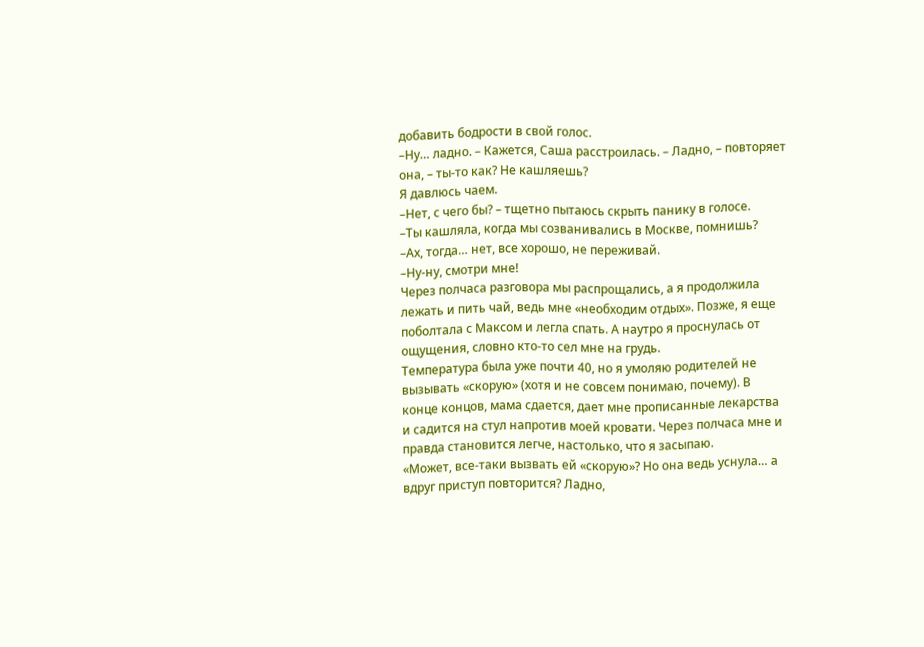добавить бодрости в свой голос.
–Ну… ладно. – Кажется, Саша расстроилась. – Ладно, – повторяет она, – ты-то как? Не кашляешь?
Я давлюсь чаем.
–Нет, с чего бы? – тщетно пытаюсь скрыть панику в голосе.
–Ты кашляла, когда мы созванивались в Москве, помнишь?
–Ах, тогда… нет, все хорошо, не переживай.
–Ну-ну, смотри мне!
Через полчаса разговора мы распрощались, а я продолжила лежать и пить чай, ведь мне «необходим отдых». Позже, я еще поболтала с Максом и легла спать. А наутро я проснулась от ощущения, словно кто-то сел мне на грудь.
Температура была уже почти 40, но я умоляю родителей не вызывать «скорую» (хотя и не совсем понимаю, почему). В конце концов, мама сдается, дает мне прописанные лекарства и садится на стул напротив моей кровати. Через полчаса мне и правда становится легче, настолько, что я засыпаю.
«Может, все-таки вызвать ей «скорую»? Но она ведь уснула… а вдруг приступ повторится? Ладно,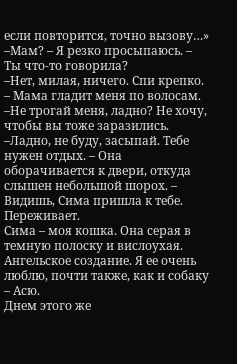если повторится, точно вызову…»
–Мам? – Я резко просыпаюсь. – Ты что-то говорила?
–Нет, милая, ничего. Спи крепко. – Мама гладит меня по волосам.
–Не трогай меня, ладно? Не хочу, чтобы вы тоже заразились.
–Ладно, не буду, засыпай. Тебе нужен отдых. – Она оборачивается к двери, откуда слышен небольшой шорох. – Видишь, Сима пришла к тебе. Переживает.
Сима – моя кошка. Она серая в темную полоску и вислоухая. Ангельское создание. Я ее очень люблю, почти также, как и собаку – Асю.
Днем этого же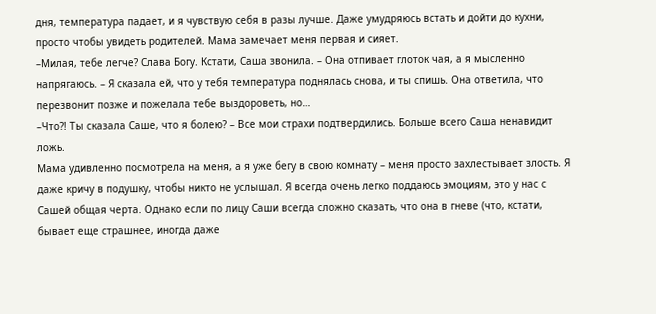дня, температура падает, и я чувствую себя в разы лучше. Даже умудряюсь встать и дойти до кухни, просто чтобы увидеть родителей. Мама замечает меня первая и сияет.
–Милая, тебе легче? Слава Богу. Кстати, Саша звонила. – Она отпивает глоток чая, а я мысленно напрягаюсь. – Я сказала ей, что у тебя температура поднялась снова, и ты спишь. Она ответила, что перезвонит позже и пожелала тебе выздороветь, но…
–Что?! Ты сказала Саше, что я болею? – Все мои страхи подтвердились. Больше всего Саша ненавидит ложь.
Мама удивленно посмотрела на меня, а я уже бегу в свою комнату – меня просто захлестывает злость. Я даже кричу в подушку, чтобы никто не услышал. Я всегда очень легко поддаюсь эмоциям, это у нас с Сашей общая черта. Однако если по лицу Саши всегда сложно сказать, что она в гневе (что, кстати, бывает еще страшнее, иногда даже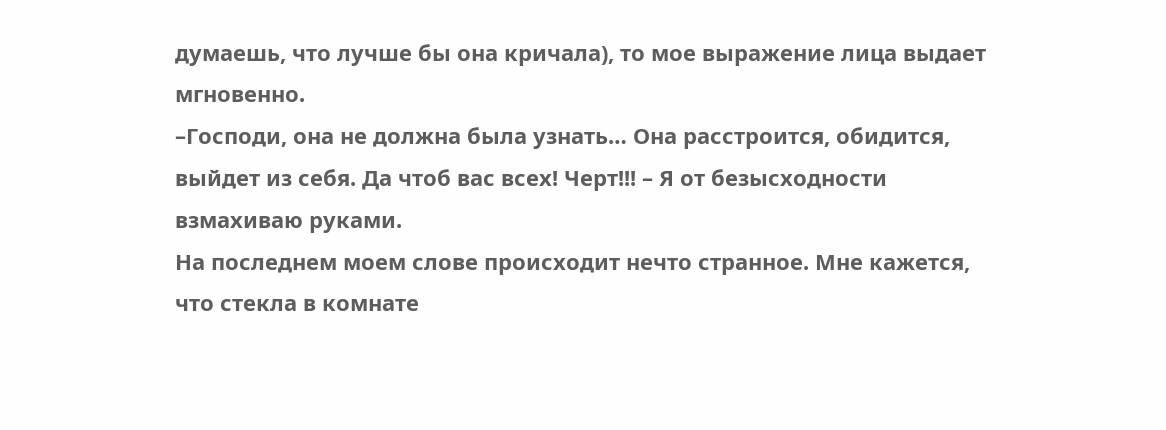думаешь, что лучше бы она кричала), то мое выражение лица выдает мгновенно.
–Господи, она не должна была узнать… Она расстроится, обидится, выйдет из себя. Да чтоб вас всех! Черт!!! – Я от безысходности взмахиваю руками.
На последнем моем слове происходит нечто странное. Мне кажется, что стекла в комнате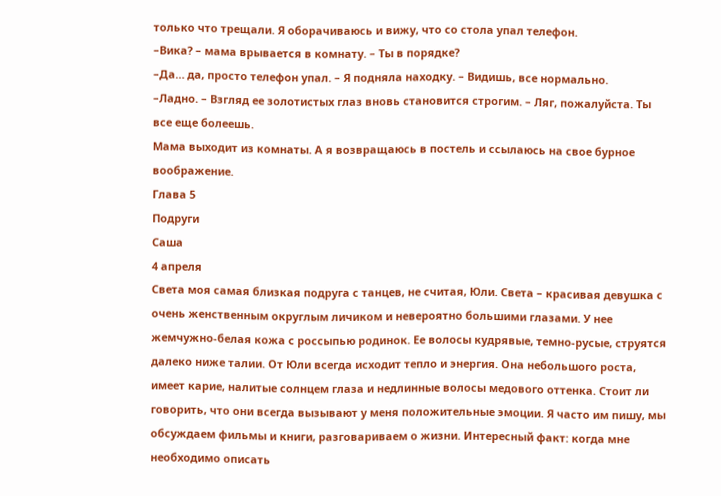только что трещали. Я оборачиваюсь и вижу, что со стола упал телефон.
–Вика? – мама врывается в комнату. – Ты в порядке?
–Да… да, просто телефон упал. – Я подняла находку. – Видишь, все нормально.
–Ладно. – Взгляд ее золотистых глаз вновь становится строгим. – Ляг, пожалуйста. Ты все еще болеешь.
Мама выходит из комнаты. А я возвращаюсь в постель и ссылаюсь на свое бурное воображение.
Глава 5
Подруги
Саша
4 апреля
Света моя самая близкая подруга с танцев, не считая, Юли. Света – красивая девушка с очень женственным округлым личиком и невероятно большими глазами. У нее жемчужно-белая кожа с россыпью родинок. Ее волосы кудрявые, темно-русые, струятся далеко ниже талии. От Юли всегда исходит тепло и энергия. Она небольшого роста, имеет карие, налитые солнцем глаза и недлинные волосы медового оттенка. Стоит ли говорить, что они всегда вызывают у меня положительные эмоции. Я часто им пишу, мы обсуждаем фильмы и книги, разговариваем о жизни. Интересный факт: когда мне необходимо описать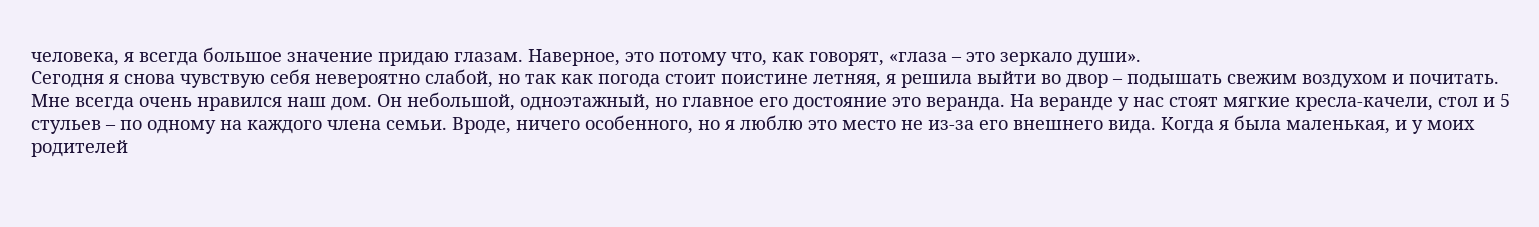человека, я всегда большое значение придаю глазам. Наверное, это потому что, как говорят, «глаза – это зеркало души».
Сегодня я снова чувствую себя невероятно слабой, но так как погода стоит поистине летняя, я решила выйти во двор – подышать свежим воздухом и почитать. Мне всегда очень нравился наш дом. Он небольшой, одноэтажный, но главное его достояние это веранда. На веранде у нас стоят мягкие кресла-качели, стол и 5 стульев – по одному на каждого члена семьи. Вроде, ничего особенного, но я люблю это место не из-за его внешнего вида. Когда я была маленькая, и у моих родителей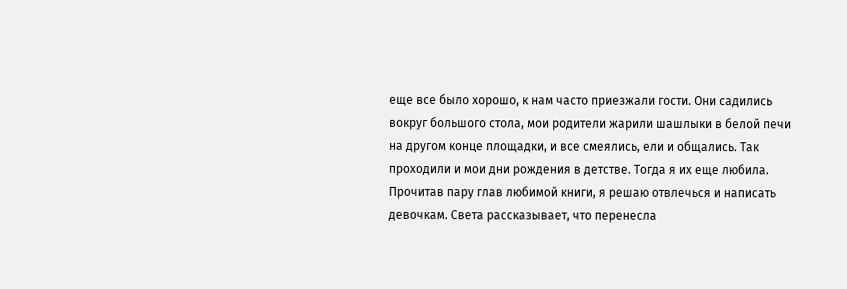еще все было хорошо, к нам часто приезжали гости. Они садились вокруг большого стола, мои родители жарили шашлыки в белой печи на другом конце площадки, и все смеялись, ели и общались. Так проходили и мои дни рождения в детстве. Тогда я их еще любила.
Прочитав пару глав любимой книги, я решаю отвлечься и написать девочкам. Света рассказывает, что перенесла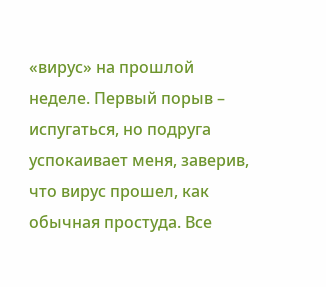«вирус» на прошлой неделе. Первый порыв – испугаться, но подруга успокаивает меня, заверив, что вирус прошел, как обычная простуда. Все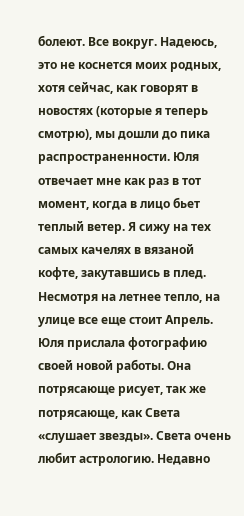болеют. Все вокруг. Надеюсь, это не коснется моих родных, хотя сейчас, как говорят в новостях (которые я теперь смотрю), мы дошли до пика распространенности. Юля отвечает мне как раз в тот момент, когда в лицо бьет теплый ветер. Я сижу на тех самых качелях в вязаной кофте, закутавшись в плед. Несмотря на летнее тепло, на улице все еще стоит Апрель. Юля прислала фотографию своей новой работы. Она потрясающе рисует, так же потрясающе, как Света «слушает звезды». Света очень любит астрологию. Недавно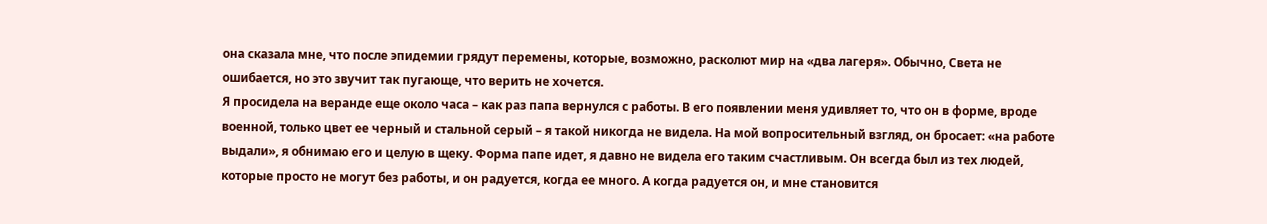она сказала мне, что после эпидемии грядут перемены, которые, возможно, расколют мир на «два лагеря». Обычно, Света не ошибается, но это звучит так пугающе, что верить не хочется.
Я просидела на веранде еще около часа – как раз папа вернулся с работы. В его появлении меня удивляет то, что он в форме, вроде военной, только цвет ее черный и стальной серый – я такой никогда не видела. На мой вопросительный взгляд, он бросает: «на работе выдали», я обнимаю его и целую в щеку. Форма папе идет, я давно не видела его таким счастливым. Он всегда был из тех людей, которые просто не могут без работы, и он радуется, когда ее много. А когда радуется он, и мне становится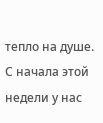тепло на душе. С начала этой недели у нас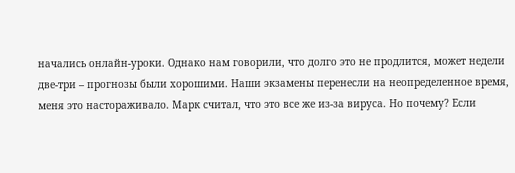начались онлайн-уроки. Однако нам говорили, что долго это не продлится, может недели две-три – прогнозы были хорошими. Наши экзамены перенесли на неопределенное время, меня это настораживало. Марк считал, что это все же из-за вируса. Но почему? Если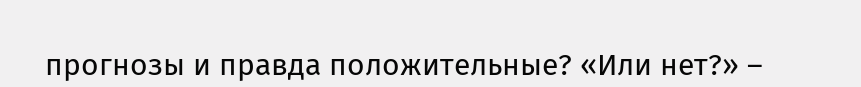прогнозы и правда положительные? «Или нет?» –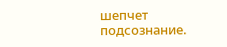шепчет подсознание.